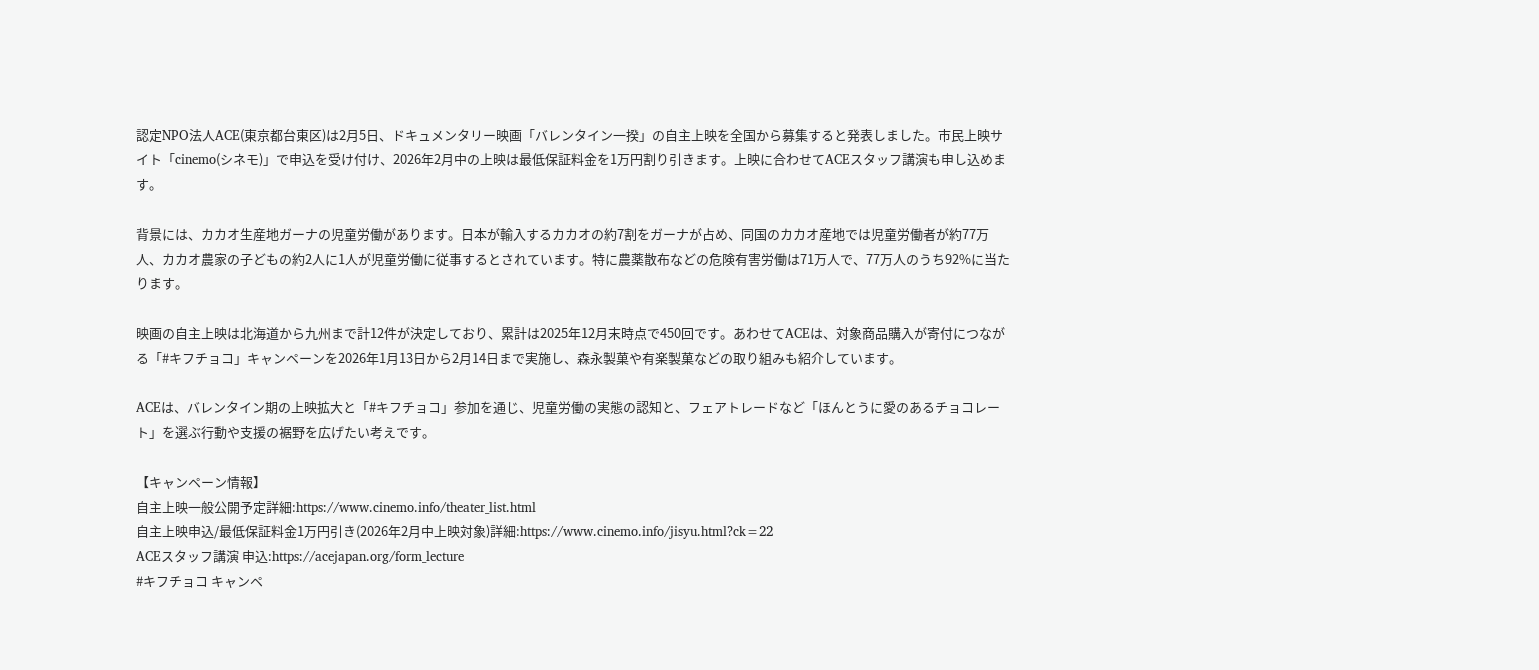認定NPO法人ACE(東京都台東区)は2月5日、ドキュメンタリー映画「バレンタイン一揆」の自主上映を全国から募集すると発表しました。市民上映サイト「cinemo(シネモ)」で申込を受け付け、2026年2月中の上映は最低保証料金を1万円割り引きます。上映に合わせてACEスタッフ講演も申し込めます。

背景には、カカオ生産地ガーナの児童労働があります。日本が輸入するカカオの約7割をガーナが占め、同国のカカオ産地では児童労働者が約77万人、カカオ農家の子どもの約2人に1人が児童労働に従事するとされています。特に農薬散布などの危険有害労働は71万人で、77万人のうち92%に当たります。

映画の自主上映は北海道から九州まで計12件が決定しており、累計は2025年12月末時点で450回です。あわせてACEは、対象商品購入が寄付につながる「#キフチョコ」キャンペーンを2026年1月13日から2月14日まで実施し、森永製菓や有楽製菓などの取り組みも紹介しています。

ACEは、バレンタイン期の上映拡大と「#キフチョコ」参加を通じ、児童労働の実態の認知と、フェアトレードなど「ほんとうに愛のあるチョコレート」を選ぶ行動や支援の裾野を広げたい考えです。

【キャンペーン情報】
自主上映一般公開予定詳細:https://www.cinemo.info/theater_list.html
自主上映申込/最低保証料金1万円引き(2026年2月中上映対象)詳細:https://www.cinemo.info/jisyu.html?ck=22
ACEスタッフ講演 申込:https://acejapan.org/form_lecture
#キフチョコ キャンペ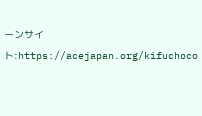ーンサイト:https://acejapan.org/kifuchoco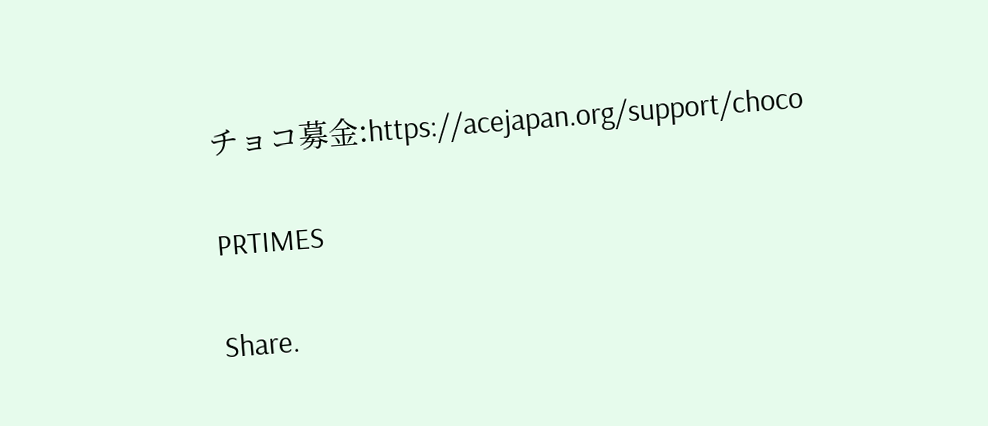チョコ募金:https://acejapan.org/support/choco

PRTIMES

Share.